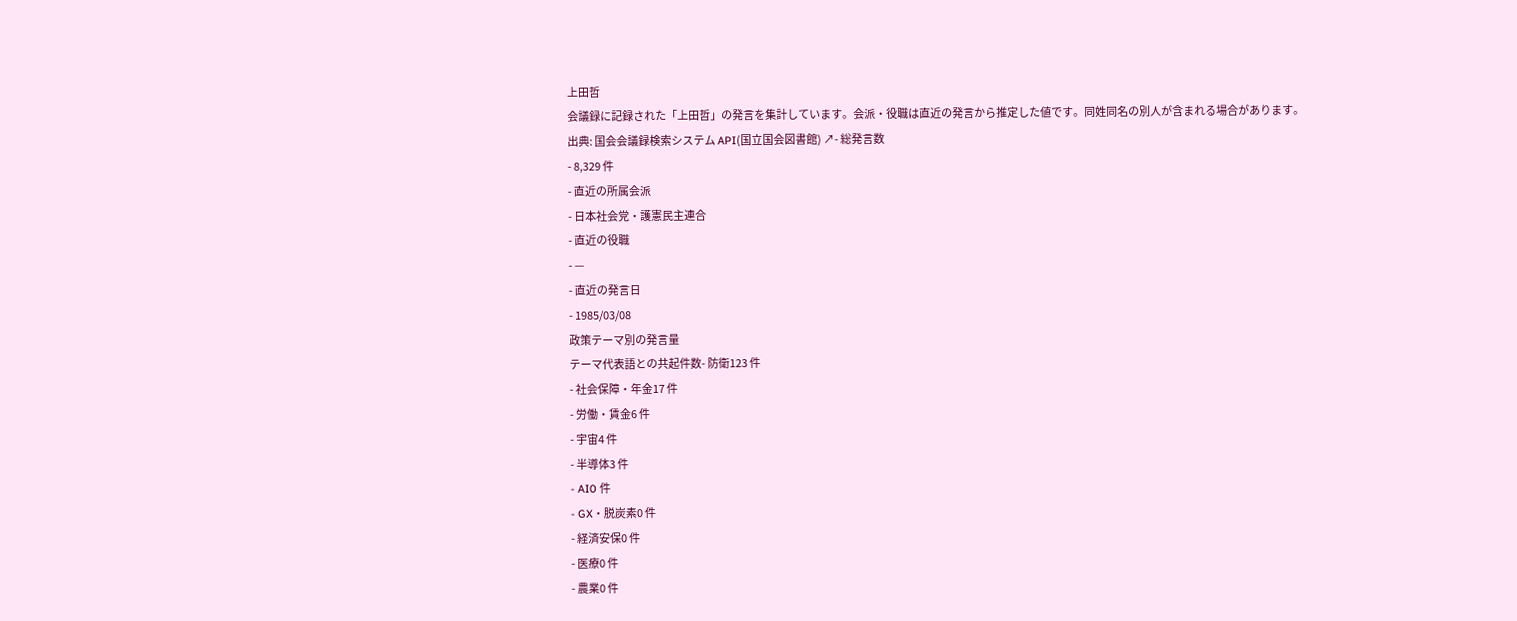上田哲
会議録に記録された「上田哲」の発言を集計しています。会派・役職は直近の発言から推定した値です。同姓同名の別人が含まれる場合があります。
出典: 国会会議録検索システム API(国立国会図書館) ↗- 総発言数
- 8,329 件
- 直近の所属会派
- 日本社会党・護憲民主連合
- 直近の役職
- —
- 直近の発言日
- 1985/03/08
政策テーマ別の発言量
テーマ代表語との共起件数- 防衛123 件
- 社会保障・年金17 件
- 労働・賃金6 件
- 宇宙4 件
- 半導体3 件
- AI0 件
- GX・脱炭素0 件
- 経済安保0 件
- 医療0 件
- 農業0 件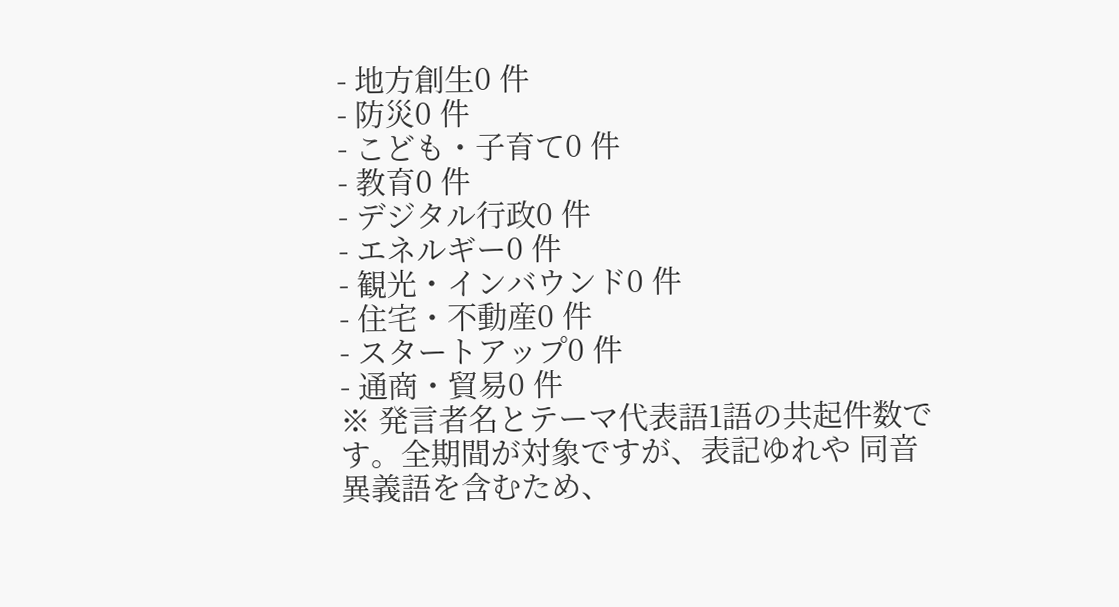- 地方創生0 件
- 防災0 件
- こども・子育て0 件
- 教育0 件
- デジタル行政0 件
- エネルギー0 件
- 観光・インバウンド0 件
- 住宅・不動産0 件
- スタートアップ0 件
- 通商・貿易0 件
※ 発言者名とテーマ代表語1語の共起件数です。全期間が対象ですが、表記ゆれや 同音異義語を含むため、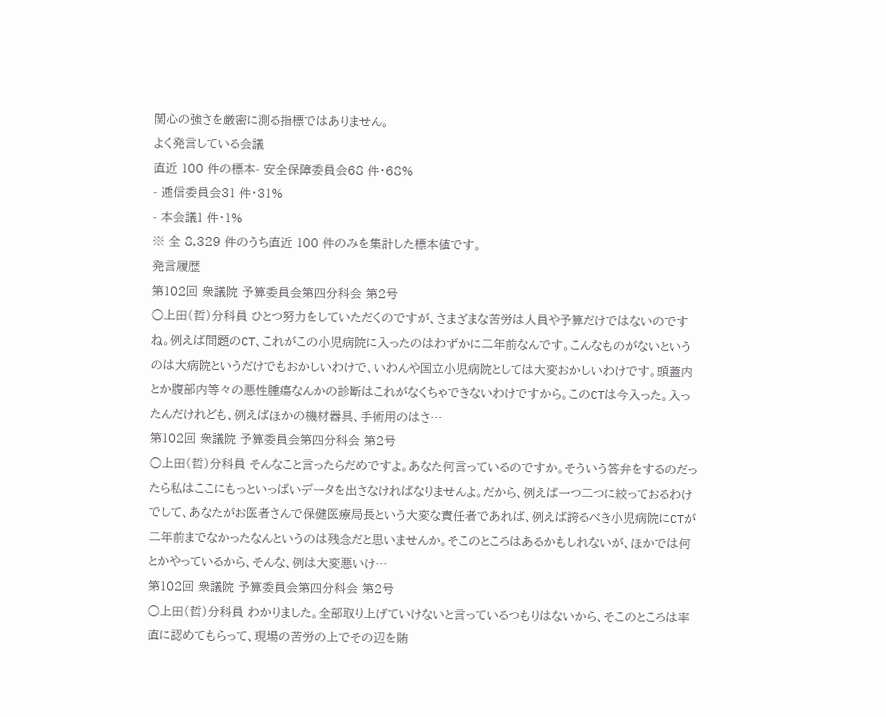関心の強さを厳密に測る指標ではありません。
よく発言している会議
直近 100 件の標本- 安全保障委員会68 件・68%
- 逓信委員会31 件・31%
- 本会議1 件・1%
※ 全 8,329 件のうち直近 100 件のみを集計した標本値です。
発言履歴
第102回 衆議院 予算委員会第四分科会 第2号
○上田(哲)分科員 ひとつ努力をしていただくのですが、さまざまな苦労は人員や予算だけではないのですね。例えば問題のCT、これがこの小児病院に入ったのはわずかに二年前なんです。こんなものがないというのは大病院というだけでもおかしいわけで、いわんや国立小児病院としては大変おかしいわけです。頭蓋内とか腹部内等々の悪性腫瘍なんかの診断はこれがなくちゃできないわけですから。このCTは今入った。入ったんだけれども、例えばほかの機材器具、手術用のはさ…
第102回 衆議院 予算委員会第四分科会 第2号
○上田(哲)分科員 そんなこと言ったらだめですよ。あなた何言っているのですか。そういう答弁をするのだったら私はここにもっといっぱいデータを出さなければなりませんよ。だから、例えば一つ二つに絞っておるわけでして、あなたがお医者さんで保健医療局長という大変な責任者であれば、例えば誇るべき小児病院にCTが二年前までなかったなんというのは残念だと思いませんか。そこのところはあるかもしれないが、ほかでは何とかやっているから、そんな、例は大変悪いけ…
第102回 衆議院 予算委員会第四分科会 第2号
○上田(哲)分科員 わかりました。全部取り上げていけないと言っているつもりはないから、そこのところは率直に認めてもらって、現場の苦労の上でその辺を賄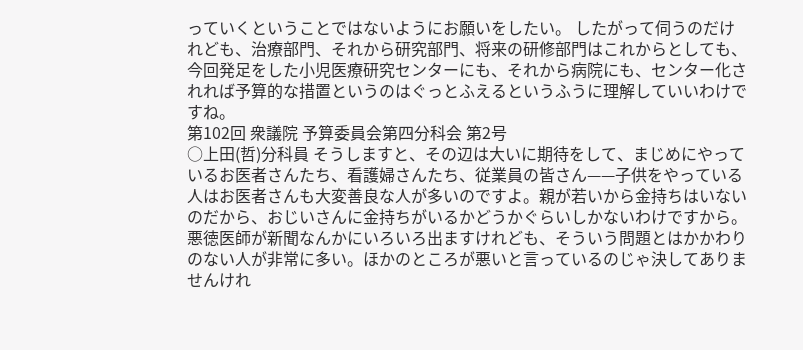っていくということではないようにお願いをしたい。 したがって伺うのだけれども、治療部門、それから研究部門、将来の研修部門はこれからとしても、今回発足をした小児医療研究センターにも、それから病院にも、センター化されれば予算的な措置というのはぐっとふえるというふうに理解していいわけですね。
第102回 衆議院 予算委員会第四分科会 第2号
○上田(哲)分科員 そうしますと、その辺は大いに期待をして、まじめにやっているお医者さんたち、看護婦さんたち、従業員の皆さん——子供をやっている人はお医者さんも大変善良な人が多いのですよ。親が若いから金持ちはいないのだから、おじいさんに金持ちがいるかどうかぐらいしかないわけですから。悪徳医師が新聞なんかにいろいろ出ますけれども、そういう問題とはかかわりのない人が非常に多い。ほかのところが悪いと言っているのじゃ決してありませんけれ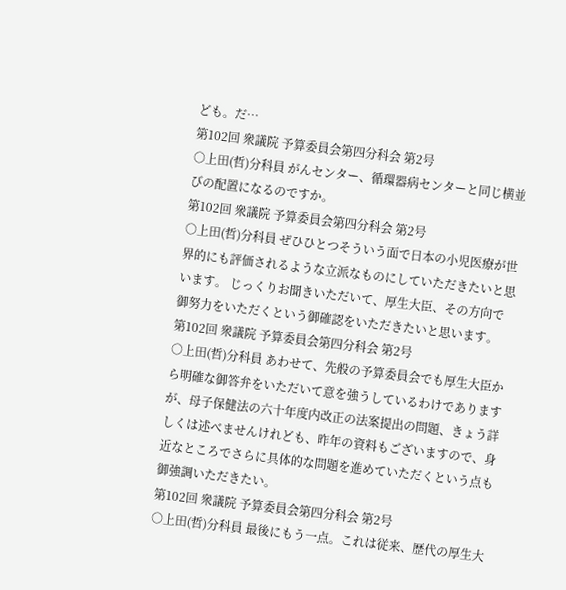ども。だ…
第102回 衆議院 予算委員会第四分科会 第2号
○上田(哲)分科員 がんセンター、循環器病センターと同じ横並びの配置になるのですか。
第102回 衆議院 予算委員会第四分科会 第2号
○上田(哲)分科員 ぜひひとつそういう面で日本の小児医療が世界的にも評価されるような立派なものにしていただきたいと思います。 じっくりお聞きいただいて、厚生大臣、その方向で御努力をいただくという御確認をいただきたいと思います。
第102回 衆議院 予算委員会第四分科会 第2号
○上田(哲)分科員 あわせて、先般の予算委員会でも厚生大臣から明確な御答弁をいただいて意を強うしているわけでありますが、母子保健法の六十年度内改正の法案提出の問題、きょう詳しくは述べませんけれども、昨年の資料もございますので、身近なところでさらに具体的な問題を進めていただくという点も御強調いただきたい。
第102回 衆議院 予算委員会第四分科会 第2号
○上田(哲)分科員 最後にもう一点。これは従来、歴代の厚生大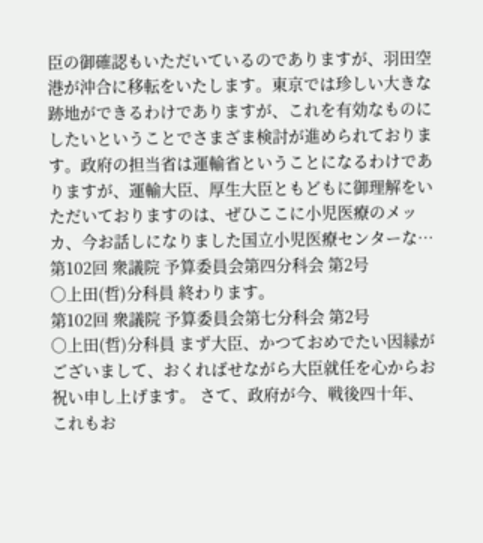臣の御確認もいただいているのでありますが、羽田空港が沖合に移転をいたします。東京では珍しい大きな跡地ができるわけでありますが、これを有効なものにしたいということでさまざま検討が進められております。政府の担当省は運輸省ということになるわけでありますが、運輸大臣、厚生大臣ともどもに御理解をいただいておりますのは、ぜひここに小児医療のメッカ、今お話しになりました国立小児医療センターな…
第102回 衆議院 予算委員会第四分科会 第2号
○上田(哲)分科員 終わります。
第102回 衆議院 予算委員会第七分科会 第2号
○上田(哲)分科員 まず大臣、かつておめでたい因縁がございまして、おくればせながら大臣就任を心からお祝い申し上げます。 さて、政府が今、戦後四十年、これもお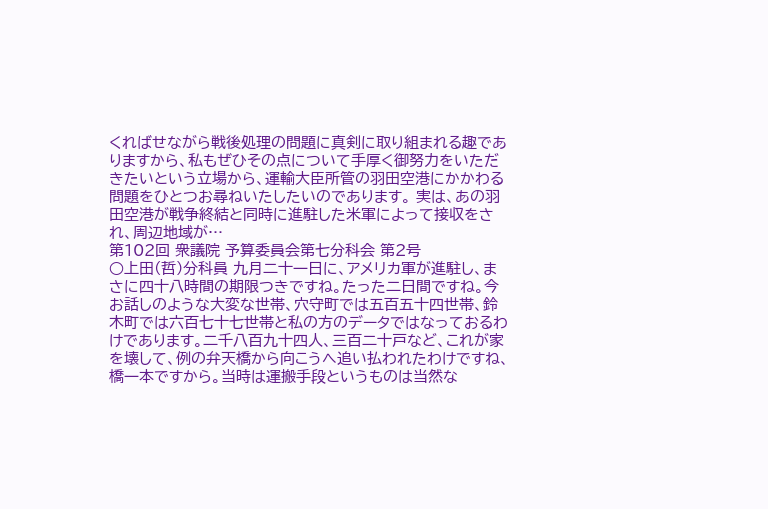くればせながら戦後処理の問題に真剣に取り組まれる趣でありますから、私もぜひその点について手厚く御努力をいただきたいという立場から、運輸大臣所管の羽田空港にかかわる問題をひとつお尋ねいたしたいのであります。 実は、あの羽田空港が戦争終結と同時に進駐した米軍によって接収をされ、周辺地域が…
第102回 衆議院 予算委員会第七分科会 第2号
○上田(哲)分科員 九月二十一日に、アメリカ軍が進駐し、まさに四十八時間の期限つきですね。たった二日間ですね。今お話しのような大変な世帯、穴守町では五百五十四世帯、鈴木町では六百七十七世帯と私の方のデータではなっておるわけであります。二千八百九十四人、三百二十戸など、これが家を壊して、例の弁天橋から向こうへ追い払われたわけですね、橋一本ですから。当時は運搬手段というものは当然な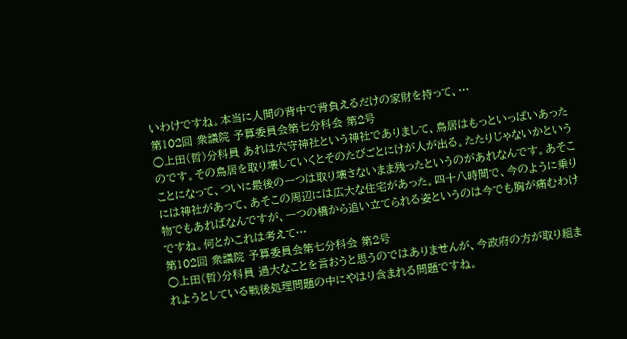いわけですね。本当に人間の背中で背負えるだけの家財を持って、…
第102回 衆議院 予算委員会第七分科会 第2号
○上田(哲)分科員 あれは穴守神社という神社でありまして、鳥居はもっといっぱいあったのです。その鳥居を取り壊していくとそのたびごとにけが人が出る。たたりじゃないかということになって、ついに最後の一つは取り壊さないまま残ったというのがあれなんです。あそこには神社があって、あそこの周辺には広大な住宅があった。四十八時間で、今のように乗り物でもあればなんですが、一つの橋から追い立てられる姿というのは今でも胸が痛むわけですね。何とかこれは考えて…
第102回 衆議院 予算委員会第七分科会 第2号
○上田(哲)分科員 過大なことを言おうと思うのではありませんが、今政府の方が取り組まれようとしている戦後処理問題の中にやはり含まれる問題ですね。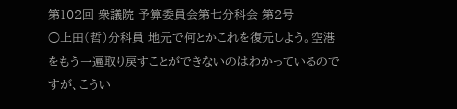第102回 衆議院 予算委員会第七分科会 第2号
○上田(哲)分科員 地元で何とかこれを復元しよう。空港をもう一遍取り戻すことができないのはわかっているのですが、こうい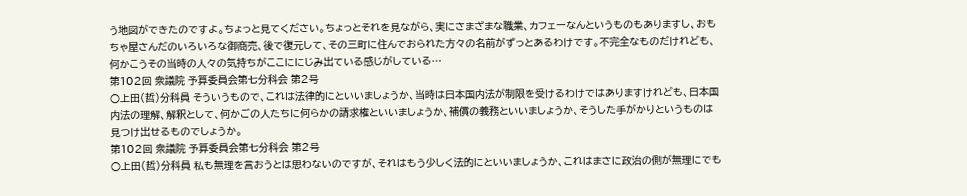う地図ができたのですよ。ちょっと見てください。ちょっとそれを見ながら、実にさまざまな職業、カフェーなんというものもありますし、おもちゃ屋さんだのいろいろな御商売、後で復元して、その三町に住んでおられた方々の名前がずっとあるわけです。不完全なものだけれども、何かこうその当時の人々の気持ちがここににじみ出ている感じがしている…
第102回 衆議院 予算委員会第七分科会 第2号
○上田(哲)分科員 そういうもので、これは法律的にといいましょうか、当時は日本国内法が制限を受けるわけではありますけれども、日本国内法の理解、解釈として、何かごの人たちに何らかの請求権といいましょうか、補償の義務といいましょうか、そうした手がかりというものは見つけ出せるものでしょうか。
第102回 衆議院 予算委員会第七分科会 第2号
○上田(哲)分科員 私も無理を言おうとは思わないのですが、それはもう少しく法的にといいましょうか、これはまさに政治の側が無理にでも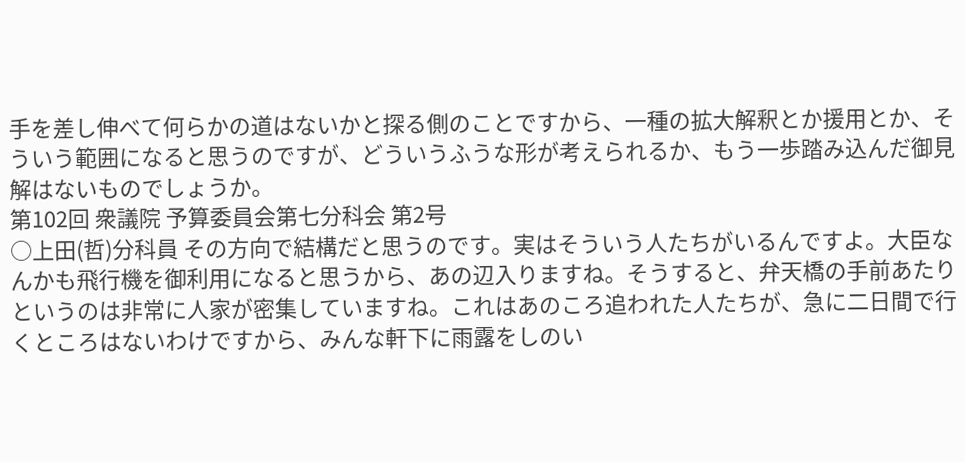手を差し伸べて何らかの道はないかと探る側のことですから、一種の拡大解釈とか援用とか、そういう範囲になると思うのですが、どういうふうな形が考えられるか、もう一歩踏み込んだ御見解はないものでしょうか。
第102回 衆議院 予算委員会第七分科会 第2号
○上田(哲)分科員 その方向で結構だと思うのです。実はそういう人たちがいるんですよ。大臣なんかも飛行機を御利用になると思うから、あの辺入りますね。そうすると、弁天橋の手前あたりというのは非常に人家が密集していますね。これはあのころ追われた人たちが、急に二日間で行くところはないわけですから、みんな軒下に雨露をしのい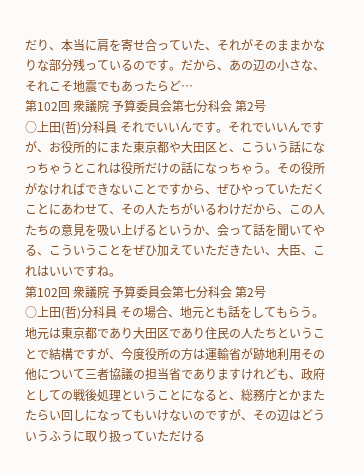だり、本当に肩を寄せ合っていた、それがそのままかなりな部分残っているのです。だから、あの辺の小さな、それこそ地震でもあったらど…
第102回 衆議院 予算委員会第七分科会 第2号
○上田(哲)分科員 それでいいんです。それでいいんですが、お役所的にまた東京都や大田区と、こういう話になっちゃうとこれは役所だけの話になっちゃう。その役所がなければできないことですから、ぜひやっていただくことにあわせて、その人たちがいるわけだから、この人たちの意見を吸い上げるというか、会って話を聞いてやる、こういうことをぜひ加えていただきたい、大臣、これはいいですね。
第102回 衆議院 予算委員会第七分科会 第2号
○上田(哲)分科員 その場合、地元とも話をしてもらう。地元は東京都であり大田区であり住民の人たちということで結構ですが、今度役所の方は運輸省が跡地利用その他について三者協議の担当省でありますけれども、政府としての戦後処理ということになると、総務庁とかまたたらい回しになってもいけないのですが、その辺はどういうふうに取り扱っていただける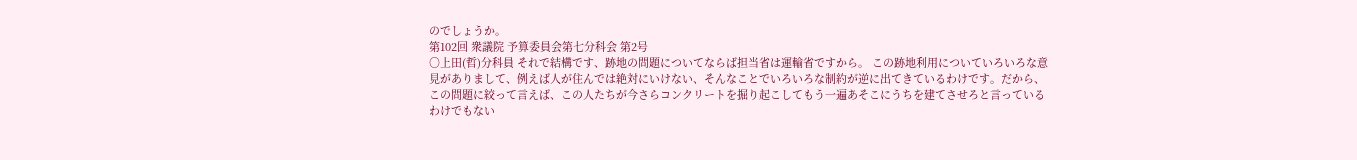のでしょうか。
第102回 衆議院 予算委員会第七分科会 第2号
○上田(哲)分科員 それで結構です、跡地の問題についてならば担当省は運輸省ですから。 この跡地利用についていろいろな意見がありまして、例えば人が住んでは絶対にいけない、そんなことでいろいろな制約が逆に出てきているわけです。だから、この問題に絞って言えば、この人たちが今さらコンクリートを掘り起こしてもう一遍あそこにうちを建てさせろと言っているわけでもない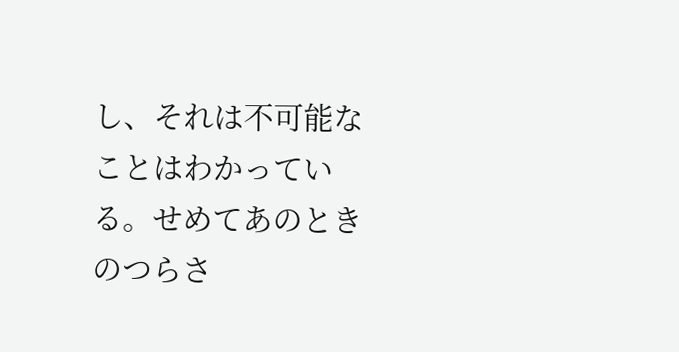し、それは不可能なことはわかっている。せめてあのときのつらさ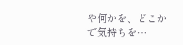や何かを、どこかで気持ちを…